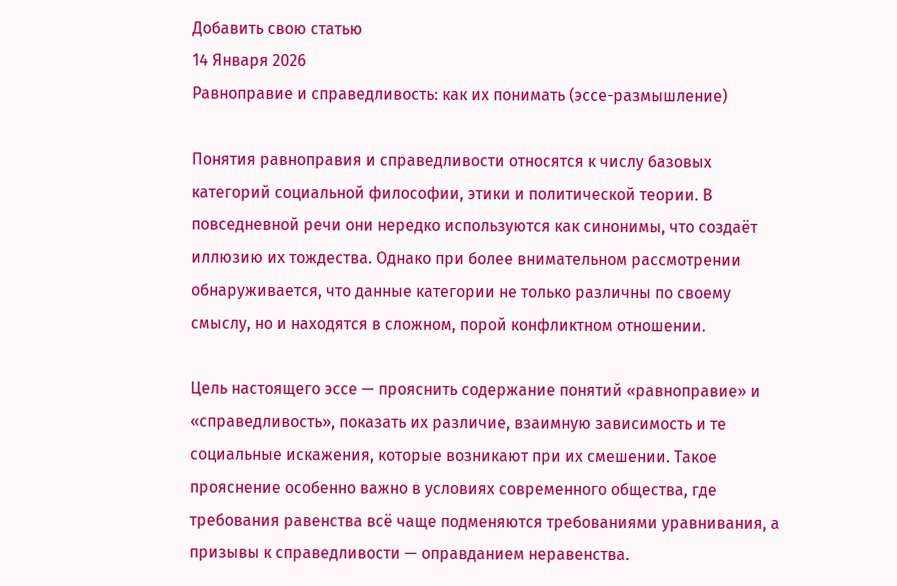Добавить свою статью
14 Января 2026
Равноправие и справедливость: как их понимать (эссе-размышление)

Понятия равноправия и справедливости относятся к числу базовых категорий социальной философии, этики и политической теории. В повседневной речи они нередко используются как синонимы, что создаёт иллюзию их тождества. Однако при более внимательном рассмотрении обнаруживается, что данные категории не только различны по своему смыслу, но и находятся в сложном, порой конфликтном отношении.

Цель настоящего эссе — прояснить содержание понятий «равноправие» и «справедливость», показать их различие, взаимную зависимость и те социальные искажения, которые возникают при их смешении. Такое прояснение особенно важно в условиях современного общества, где требования равенства всё чаще подменяются требованиями уравнивания, а призывы к справедливости — оправданием неравенства.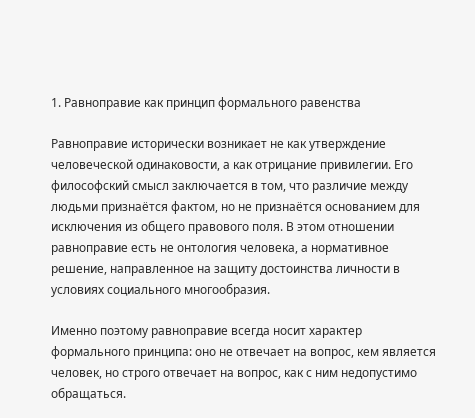1. Равноправие как принцип формального равенства

Равноправие исторически возникает не как утверждение человеческой одинаковости, а как отрицание привилегии. Его философский смысл заключается в том, что различие между людьми признаётся фактом, но не признаётся основанием для исключения из общего правового поля. В этом отношении равноправие есть не онтология человека, а нормативное решение, направленное на защиту достоинства личности в условиях социального многообразия.

Именно поэтому равноправие всегда носит характер формального принципа: оно не отвечает на вопрос, кем является человек, но строго отвечает на вопрос, как с ним недопустимо обращаться.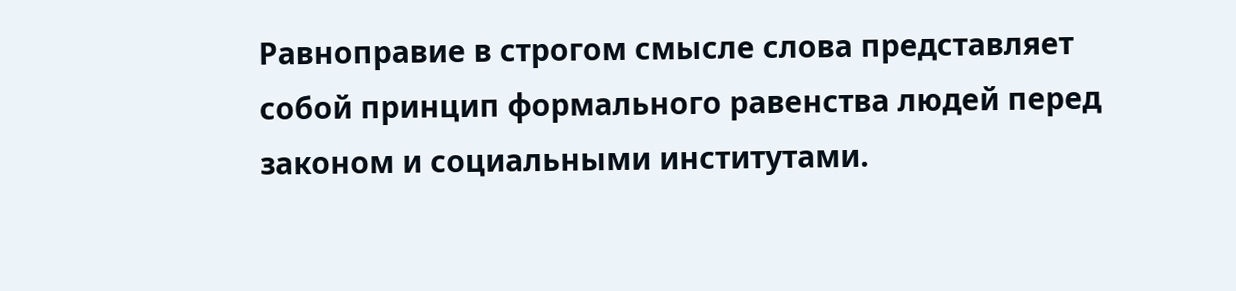Равноправие в строгом смысле слова представляет собой принцип формального равенства людей перед законом и социальными институтами.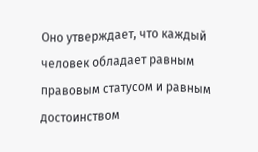Оно утверждает, что каждый человек обладает равным правовым статусом и равным достоинством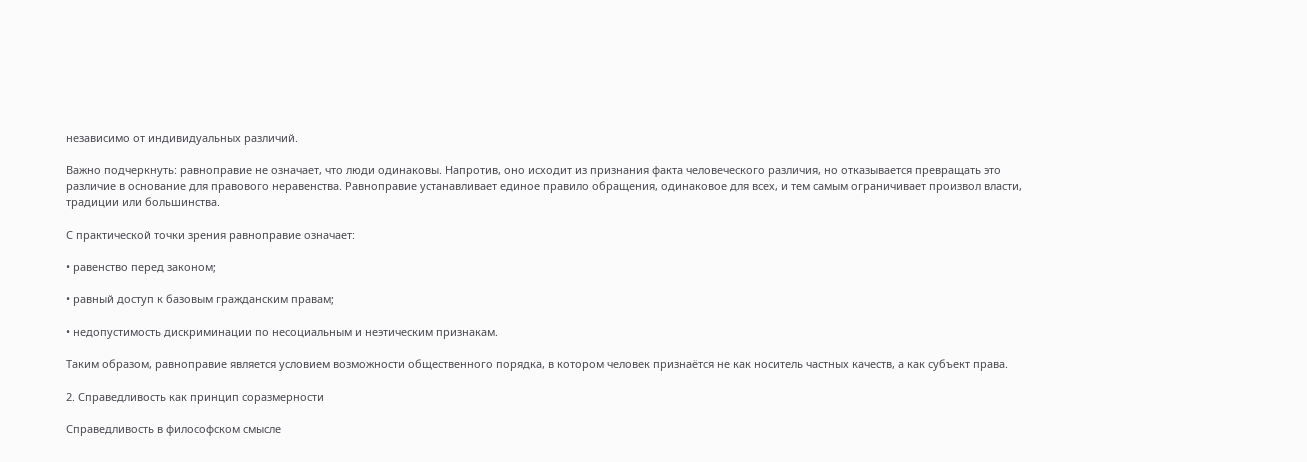независимо от индивидуальных различий.

Важно подчеркнуть: равноправие не означает, что люди одинаковы. Напротив, оно исходит из признания факта человеческого различия, но отказывается превращать это различие в основание для правового неравенства. Равноправие устанавливает единое правило обращения, одинаковое для всех, и тем самым ограничивает произвол власти, традиции или большинства.

С практической точки зрения равноправие означает:

• равенство перед законом;

• равный доступ к базовым гражданским правам;

• недопустимость дискриминации по несоциальным и неэтическим признакам.

Таким образом, равноправие является условием возможности общественного порядка, в котором человек признаётся не как носитель частных качеств, а как субъект права.

2. Справедливость как принцип соразмерности

Справедливость в философском смысле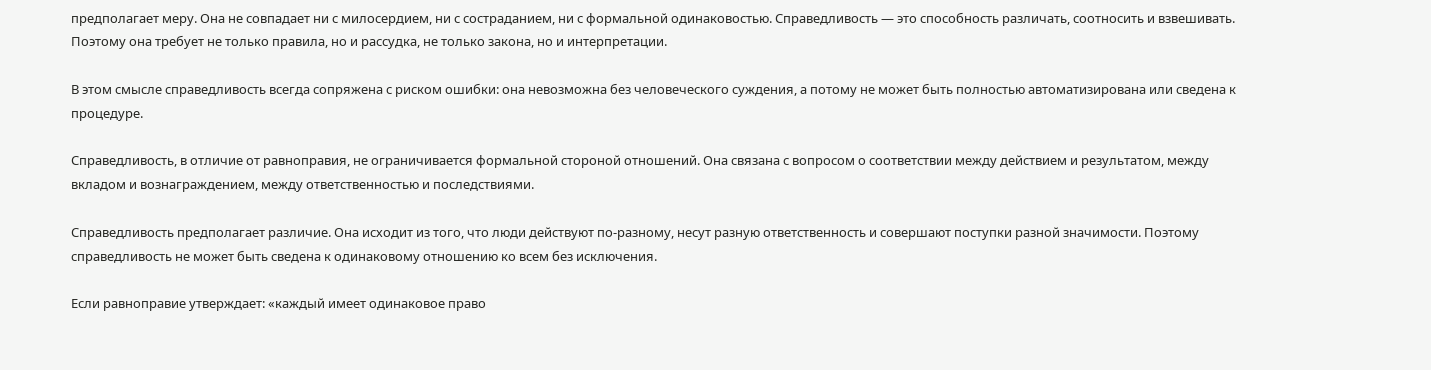предполагает меру. Она не совпадает ни с милосердием, ни с состраданием, ни с формальной одинаковостью. Справедливость — это способность различать, соотносить и взвешивать. Поэтому она требует не только правила, но и рассудка, не только закона, но и интерпретации.

В этом смысле справедливость всегда сопряжена с риском ошибки: она невозможна без человеческого суждения, а потому не может быть полностью автоматизирована или сведена к процедуре.

Справедливость, в отличие от равноправия, не ограничивается формальной стороной отношений. Она связана с вопросом о соответствии между действием и результатом, между вкладом и вознаграждением, между ответственностью и последствиями.

Справедливость предполагает различие. Она исходит из того, что люди действуют по-разному, несут разную ответственность и совершают поступки разной значимости. Поэтому справедливость не может быть сведена к одинаковому отношению ко всем без исключения.

Если равноправие утверждает: «каждый имеет одинаковое право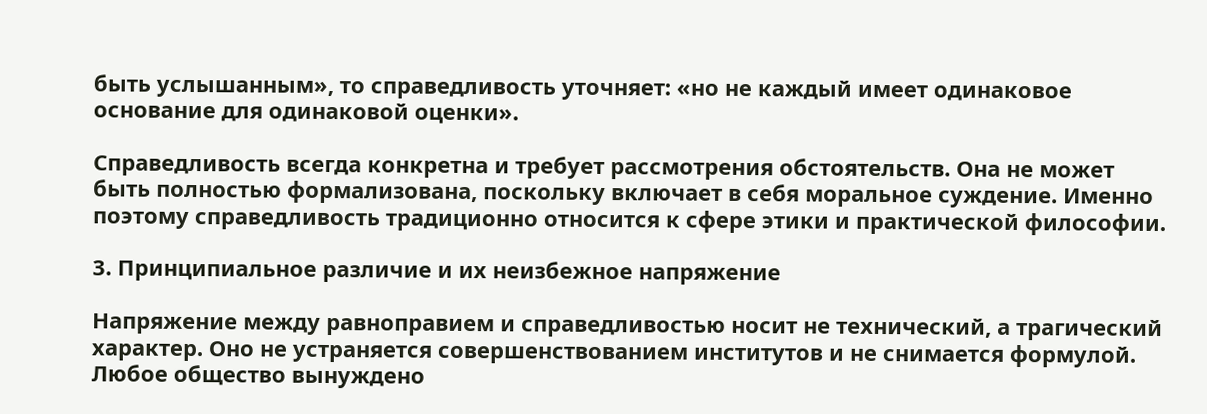быть услышанным», то справедливость уточняет: «но не каждый имеет одинаковое основание для одинаковой оценки».

Справедливость всегда конкретна и требует рассмотрения обстоятельств. Она не может быть полностью формализована, поскольку включает в себя моральное суждение. Именно поэтому справедливость традиционно относится к сфере этики и практической философии.

3. Принципиальное различие и их неизбежное напряжение

Напряжение между равноправием и справедливостью носит не технический, а трагический характер. Оно не устраняется совершенствованием институтов и не снимается формулой. Любое общество вынуждено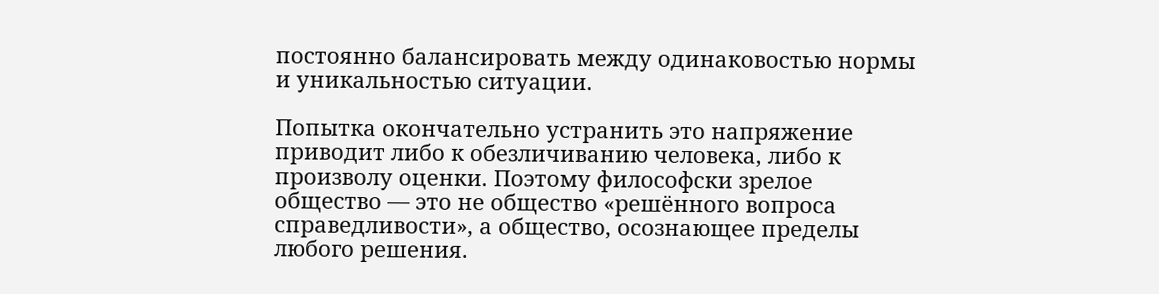постоянно балансировать между одинаковостью нормы и уникальностью ситуации.

Попытка окончательно устранить это напряжение приводит либо к обезличиванию человека, либо к произволу оценки. Поэтому философски зрелое общество — это не общество «решённого вопроса справедливости», а общество, осознающее пределы любого решения.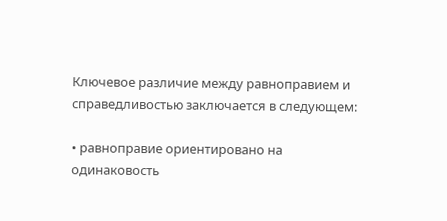Ключевое различие между равноправием и справедливостью заключается в следующем:

• равноправие ориентировано на одинаковость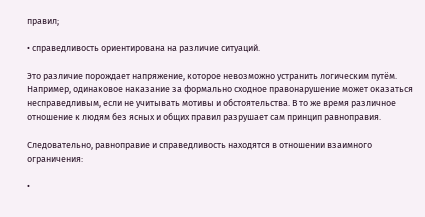правил;

• справедливость ориентирована на различие ситуаций.

Это различие порождает напряжение, которое невозможно устранить логическим путём. Например, одинаковое наказание за формально сходное правонарушение может оказаться несправедливым, если не учитывать мотивы и обстоятельства. В то же время различное отношение к людям без ясных и общих правил разрушает сам принцип равноправия.

Следовательно, равноправие и справедливость находятся в отношении взаимного ограничения:

•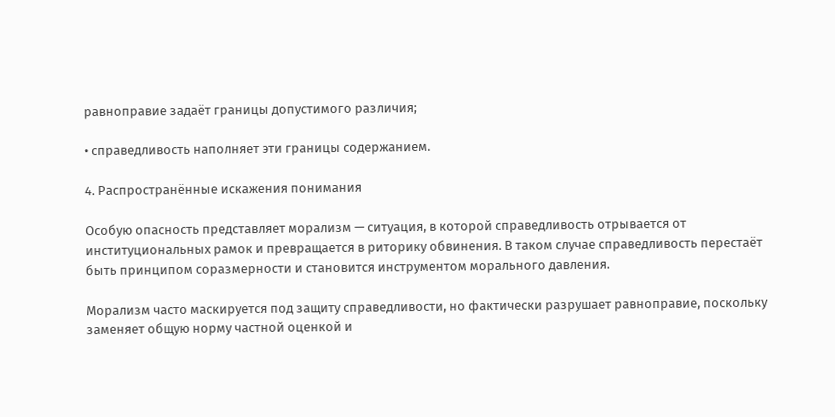равноправие задаёт границы допустимого различия;

• справедливость наполняет эти границы содержанием.

4. Распространённые искажения понимания

Особую опасность представляет морализм — ситуация, в которой справедливость отрывается от институциональных рамок и превращается в риторику обвинения. В таком случае справедливость перестаёт быть принципом соразмерности и становится инструментом морального давления.

Морализм часто маскируется под защиту справедливости, но фактически разрушает равноправие, поскольку заменяет общую норму частной оценкой и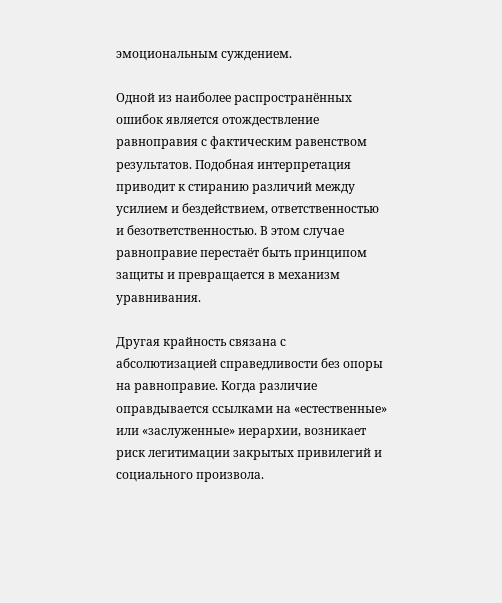эмоциональным суждением.

Одной из наиболее распространённых ошибок является отождествление равноправия с фактическим равенством результатов. Подобная интерпретация приводит к стиранию различий между усилием и бездействием, ответственностью и безответственностью. В этом случае равноправие перестаёт быть принципом защиты и превращается в механизм уравнивания.

Другая крайность связана с абсолютизацией справедливости без опоры на равноправие. Когда различие оправдывается ссылками на «естественные» или «заслуженные» иерархии, возникает риск легитимации закрытых привилегий и социального произвола.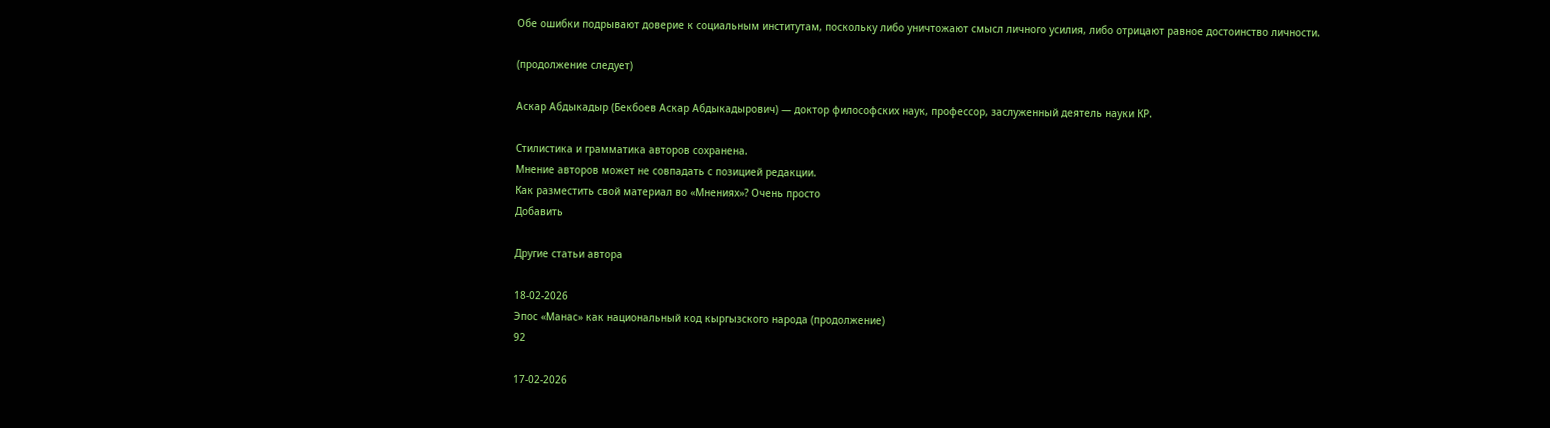Обе ошибки подрывают доверие к социальным институтам, поскольку либо уничтожают смысл личного усилия, либо отрицают равное достоинство личности.

(продолжение следует)

Аскар Абдыкадыр (Бекбоев Аскар Абдыкадырович) — доктор философских наук, профессор, заслуженный деятель науки КР.

Стилистика и грамматика авторов сохранена.
Мнение авторов может не совпадать с позицией редакции.
Как разместить свой материал во «Мнениях»? Очень просто
Добавить

Другие статьи автора

18-02-2026
Эпос «Манас» как национальный код кыргызского народа (продолжение)
92

17-02-2026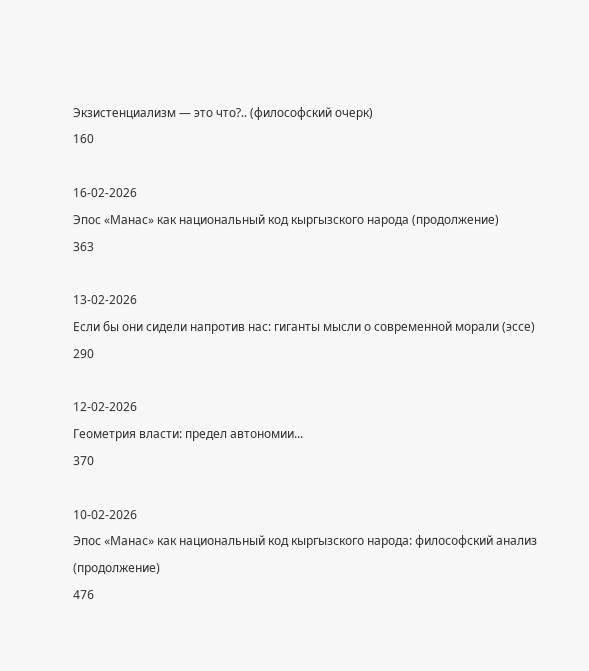Экзистенциализм — это что?.. (философский очерк)
160

16-02-2026
Эпос «Манас» как национальный код кыргызского народа (продолжение)
363

13-02-2026
Если бы они сидели напротив нас: гиганты мысли о современной морали (эссе)
290

12-02-2026
Геометрия власти: предел автономии...
370

10-02-2026
Эпос «Манас» как национальный код кыргызского народа: философский анализ (продолжение)
476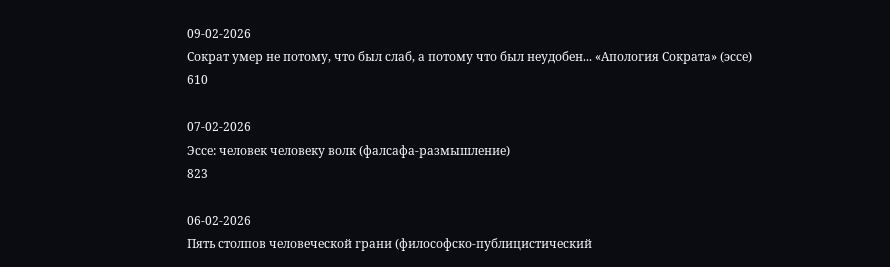09-02-2026
Сократ умер не потому, что был слаб, а потому что был неудобен... «Апология Сократа» (эссе)
610

07-02-2026
Эссе: человек человеку волк (фалсафа-размышление)
823

06-02-2026
Пять столпов человеческой грани (философско-публицистический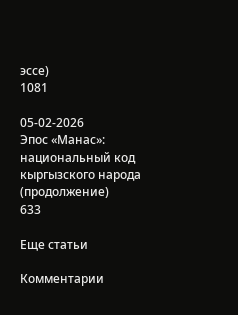эссе)
1081

05-02-2026
Эпос «Манас»: национальный код кыргызского народа (продолжение)
633

Еще статьи

Комментарии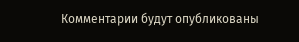Комментарии будут опубликованы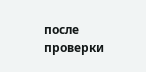после проверки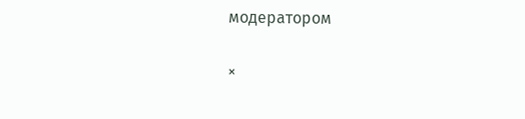модератором

×